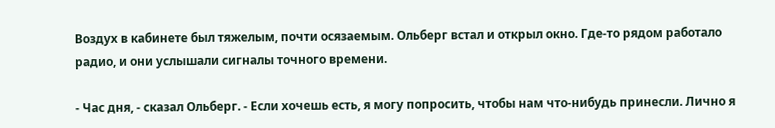Воздух в кабинете был тяжелым, почти осязаемым. Ольберг встал и открыл окно. Где-то рядом работало радио, и они услышали сигналы точного времени.

- Час дня, - сказал Ольберг. - Если хочешь есть, я могу попросить, чтобы нам что-нибудь принесли. Лично я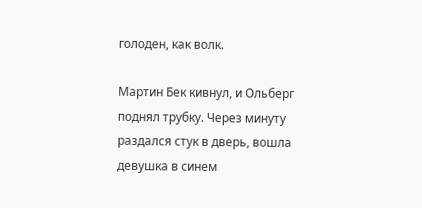голоден, как волк.

Мартин Бек кивнул, и Ольберг поднял трубку. Через минуту раздался стук в дверь, вошла девушка в синем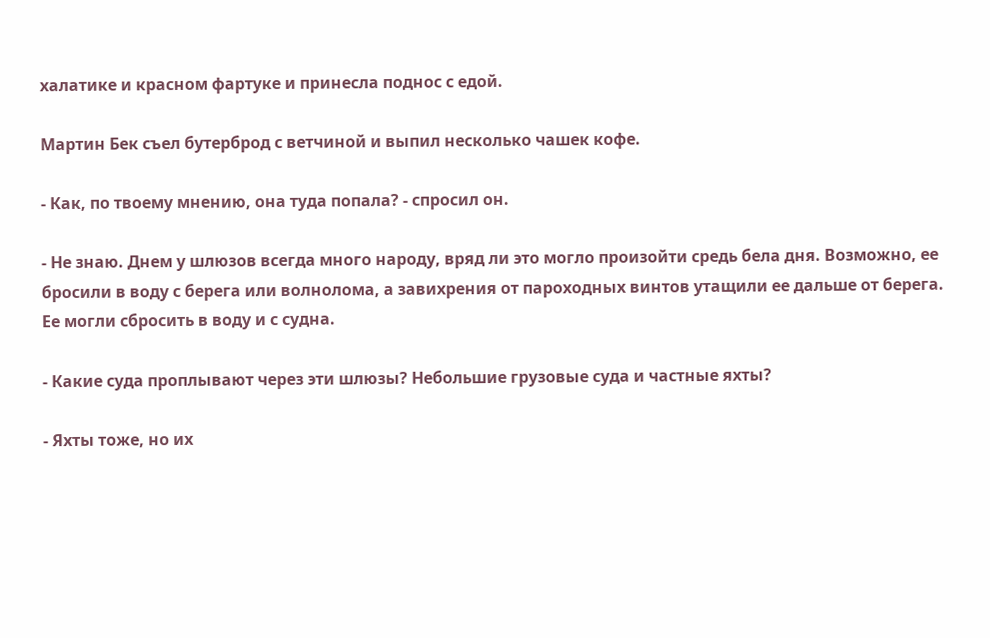халатике и красном фартуке и принесла поднос с едой.

Мартин Бек съел бутерброд с ветчиной и выпил несколько чашек кофе.

- Как, по твоему мнению, она туда попала? - спросил он.

- Не знаю. Днем у шлюзов всегда много народу, вряд ли это могло произойти средь бела дня. Возможно, ее бросили в воду с берега или волнолома, а завихрения от пароходных винтов утащили ее дальше от берега. Ее могли сбросить в воду и с судна.

- Какие суда проплывают через эти шлюзы? Небольшие грузовые суда и частные яхты?

- Яхты тоже, но их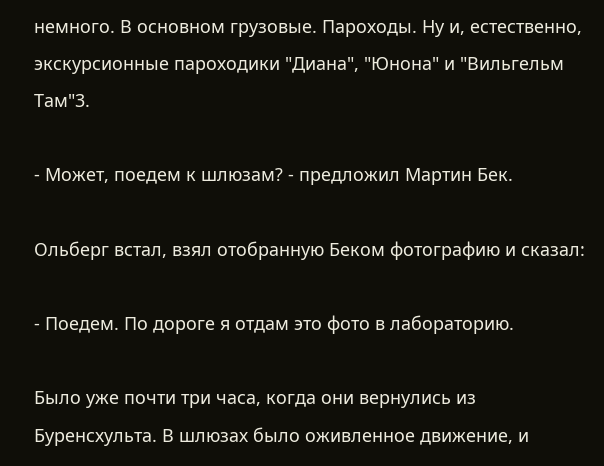немного. В основном грузовые. Пароходы. Ну и, естественно, экскурсионные пароходики "Диана", "Юнона" и "Вильгельм Там"3.

- Может, поедем к шлюзам? - предложил Мартин Бек.

Ольберг встал, взял отобранную Беком фотографию и сказал:

- Поедем. По дороге я отдам это фото в лабораторию.

Было уже почти три часа, когда они вернулись из Буренсхульта. В шлюзах было оживленное движение, и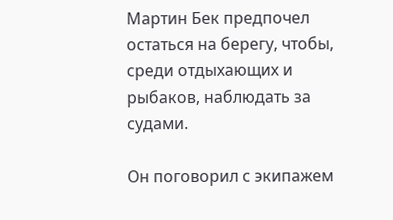Мартин Бек предпочел остаться на берегу, чтобы, среди отдыхающих и рыбаков, наблюдать за судами.

Он поговорил с экипажем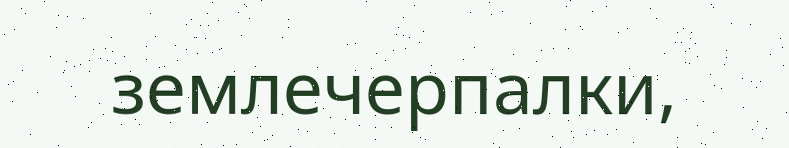землечерпалки,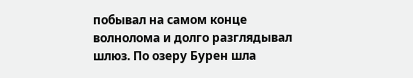побывал на самом конце волнолома и долго разглядывал шлюз. По озеру Бурен шла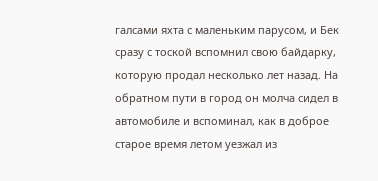галсами яхта с маленьким парусом, и Бек сразу с тоской вспомнил свою байдарку, которую продал несколько лет назад. На обратном пути в город он молча сидел в автомобиле и вспоминал, как в доброе старое время летом уезжал из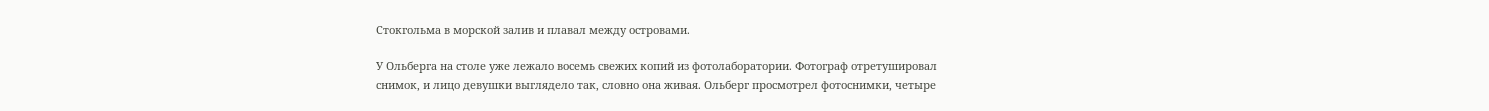Стокгольма в морской залив и плавал между островами.

У Ольберга на столе уже лежало восемь свежих копий из фотолаборатории. Фотограф отретушировал снимок, и лицо девушки выглядело так, словно она живая. Ольберг просмотрел фотоснимки, четыре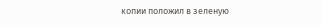копии положил в зеленую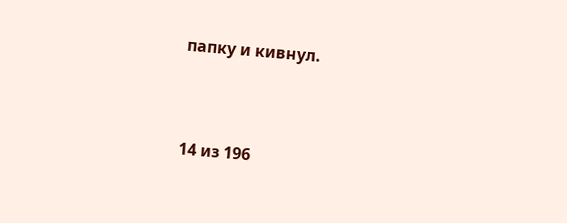папку и кивнул.



14 из 196